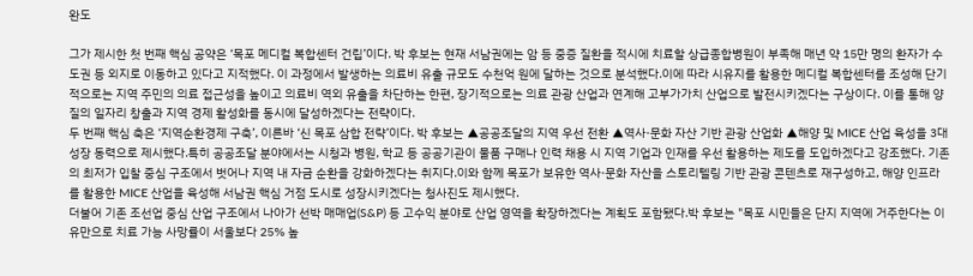완도

그가 제시한 첫 번째 핵심 공약은 ‘목포 메디컬 복합센터 건립’이다. 박 후보는 현재 서남권에는 암 등 중증 질환을 적시에 치료할 상급종합병원이 부족해 매년 약 15만 명의 환자가 수도권 등 외지로 이동하고 있다고 지적했다. 이 과정에서 발생하는 의료비 유출 규모도 수천억 원에 달하는 것으로 분석했다.이에 따라 시유지를 활용한 메디컬 복합센터를 조성해 단기적으로는 지역 주민의 의료 접근성을 높이고 의료비 역외 유출을 차단하는 한편, 장기적으로는 의료 관광 산업과 연계해 고부가가치 산업으로 발전시키겠다는 구상이다. 이를 통해 양질의 일자리 창출과 지역 경제 활성화를 동시에 달성하겠다는 전략이다.
두 번째 핵심 축은 ‘지역순환경제 구축’, 이른바 ‘신 목포 삼합 전략’이다. 박 후보는 ▲공공조달의 지역 우선 전환 ▲역사·문화 자산 기반 관광 산업화 ▲해양 및 MICE 산업 육성을 3대 성장 동력으로 제시했다.특히 공공조달 분야에서는 시청과 병원, 학교 등 공공기관이 물품 구매나 인력 채용 시 지역 기업과 인재를 우선 활용하는 제도를 도입하겠다고 강조했다. 기존의 최저가 입찰 중심 구조에서 벗어나 지역 내 자금 순환을 강화하겠다는 취지다.이와 함께 목포가 보유한 역사·문화 자산을 스토리텔링 기반 관광 콘텐츠로 재구성하고, 해양 인프라를 활용한 MICE 산업을 육성해 서남권 핵심 거점 도시로 성장시키겠다는 청사진도 제시했다.
더불어 기존 조선업 중심 산업 구조에서 나아가 선박 매매업(S&P) 등 고수익 분야로 산업 영역을 확장하겠다는 계획도 포함됐다.박 후보는 "목포 시민들은 단지 지역에 거주한다는 이유만으로 치료 가능 사망률이 서울보다 25% 높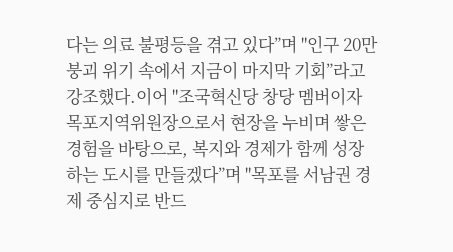다는 의료 불평등을 겪고 있다”며 "인구 20만 붕괴 위기 속에서 지금이 마지막 기회”라고 강조했다.이어 "조국혁신당 창당 멤버이자 목포지역위원장으로서 현장을 누비며 쌓은 경험을 바탕으로, 복지와 경제가 함께 성장하는 도시를 만들겠다”며 "목포를 서남권 경제 중심지로 반드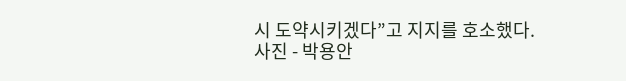시 도약시키겠다”고 지지를 호소했다.
사진 - 박용안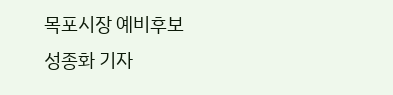목포시장 예비후보
성종화 기자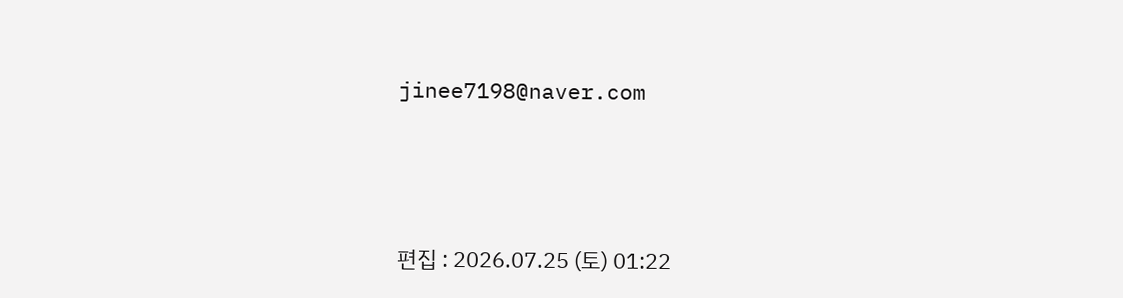jinee7198@naver.com






편집 : 2026.07.25 (토) 01:22